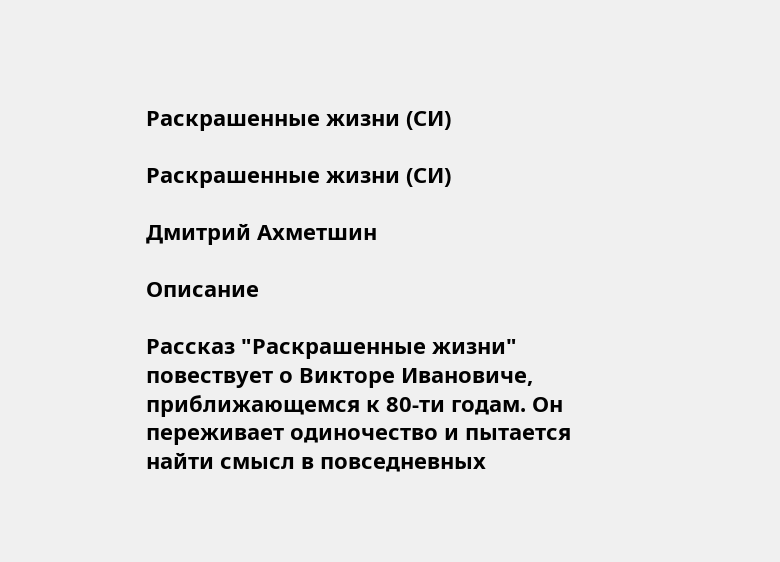Раскрашенные жизни (СИ)

Раскрашенные жизни (СИ)

Дмитрий Ахметшин

Описание

Рассказ "Раскрашенные жизни" повествует о Викторе Ивановиче, приближающемся к 80-ти годам. Он переживает одиночество и пытается найти смысл в повседневных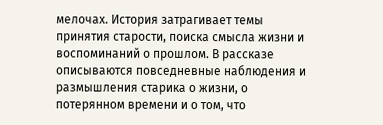мелочах. История затрагивает темы принятия старости, поиска смысла жизни и воспоминаний о прошлом. В рассказе описываются повседневные наблюдения и размышления старика о жизни, о потерянном времени и о том, что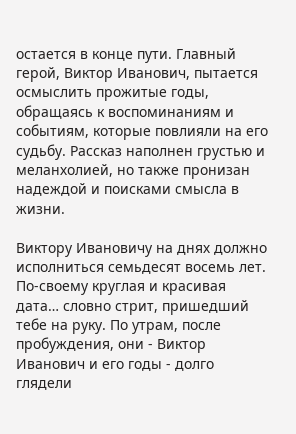остается в конце пути. Главный герой, Виктор Иванович, пытается осмыслить прожитые годы, обращаясь к воспоминаниям и событиям, которые повлияли на его судьбу. Рассказ наполнен грустью и меланхолией, но также пронизан надеждой и поисками смысла в жизни.

Виктору Ивановичу на днях должно исполниться семьдесят восемь лет. По-своему круглая и красивая дата… словно стрит, пришедший тебе на руку. По утрам, после пробуждения, они - Виктор Иванович и его годы - долго глядели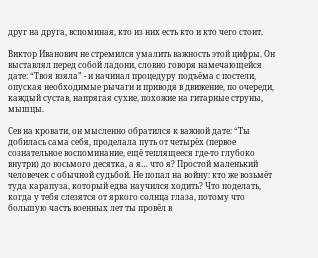друг на друга, вспоминая, кто из них есть кто и кто чего стоит.

Виктор Иванович не стремился умалить важность этой цифры. Он выставлял перед собой ладони, словно говоря намечающейся дате: “Твоя взяла” - и начинал процедуру подъёма с постели, опуская необходимые рычаги и приводя в движение, по очереди, каждый сустав, напрягая сухие, похожие на гитарные струны, мышцы.

Сев на кровати, он мысленно обратился к важной дате: “Ты добилась сама себя, проделала путь от четырёх (первое сознательное воспоминание, ещё теплящееся где-то глубоко внутри) до восьмого десятка, а я… что я? Простой маленький человечек с обычной судьбой. Не попал на войну: кто же возьмёт туда карапуза, который едва научился ходить? Что поделать, когда у тебя слезятся от яркого солнца глаза, потому что большую часть военных лет ты провёл в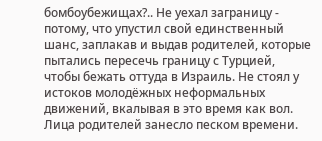бомбоубежищах?.. Не уехал заграницу - потому, что упустил свой единственный шанс, заплакав и выдав родителей, которые пытались пересечь границу с Турцией, чтобы бежать оттуда в Израиль. Не стоял у истоков молодёжных неформальных движений, вкалывая в это время как вол. Лица родителей занесло песком времени.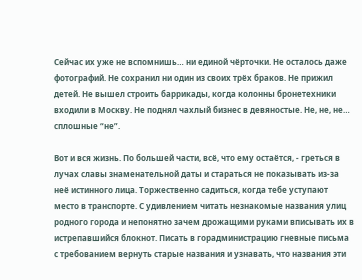Сейчас их уже не вспомнишь… ни единой чёрточки. Не осталось даже фотографий. Не сохранил ни один из своих трёх браков. Не прижил детей. Не вышел строить баррикады, когда колонны бронетехники входили в Москву. Не поднял чахлый бизнес в девяностые. Не, не, не… сплошные “не”.

Вот и вся жизнь. По большей части, всё, что ему остаётся, - греться в лучах славы знаменательной даты и стараться не показывать из-за неё истинного лица. Торжественно садиться, когда тебе уступают место в транспорте. С удивлением читать незнакомые названия улиц родного города и непонятно зачем дрожащими руками вписывать их в истрепавшийся блокнот. Писать в горадминистрацию гневные письма с требованием вернуть старые названия и узнавать, что названия эти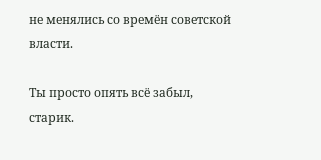не менялись со времён советской власти.

Ты просто опять всё забыл, старик.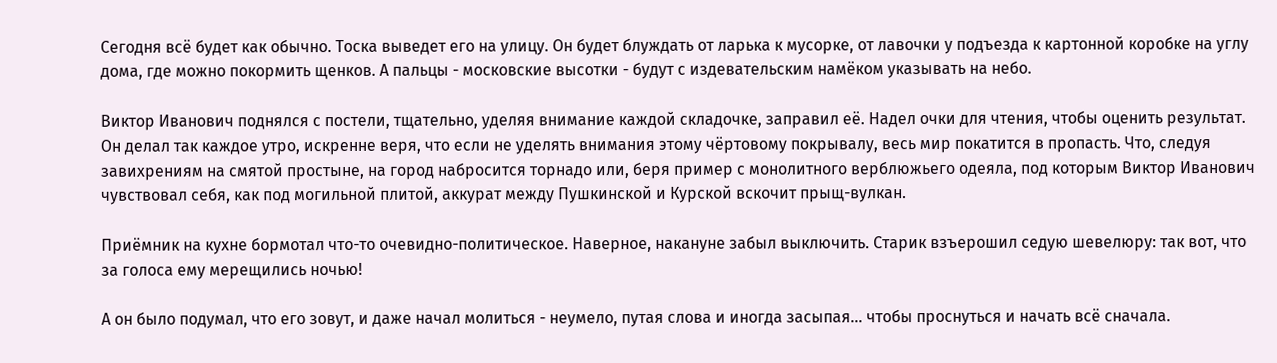Сегодня всё будет как обычно. Тоска выведет его на улицу. Он будет блуждать от ларька к мусорке, от лавочки у подъезда к картонной коробке на углу дома, где можно покормить щенков. А пальцы - московские высотки - будут с издевательским намёком указывать на небо.

Виктор Иванович поднялся с постели, тщательно, уделяя внимание каждой складочке, заправил её. Надел очки для чтения, чтобы оценить результат. Он делал так каждое утро, искренне веря, что если не уделять внимания этому чёртовому покрывалу, весь мир покатится в пропасть. Что, следуя завихрениям на смятой простыне, на город набросится торнадо или, беря пример с монолитного верблюжьего одеяла, под которым Виктор Иванович чувствовал себя, как под могильной плитой, аккурат между Пушкинской и Курской вскочит прыщ-вулкан.

Приёмник на кухне бормотал что-то очевидно-политическое. Наверное, накануне забыл выключить. Старик взъерошил седую шевелюру: так вот, что за голоса ему мерещились ночью!

А он было подумал, что его зовут, и даже начал молиться - неумело, путая слова и иногда засыпая… чтобы проснуться и начать всё сначала.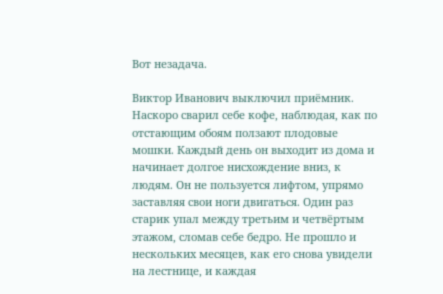Вот незадача.

Виктор Иванович выключил приёмник. Наскоро сварил себе кофе, наблюдая, как по отстающим обоям ползают плодовые мошки. Каждый день он выходит из дома и начинает долгое нисхождение вниз, к людям. Он не пользуется лифтом, упрямо заставляя свои ноги двигаться. Один раз старик упал между третьим и четвёртым этажом, сломав себе бедро. Не прошло и нескольких месяцев, как его снова увидели на лестнице, и каждая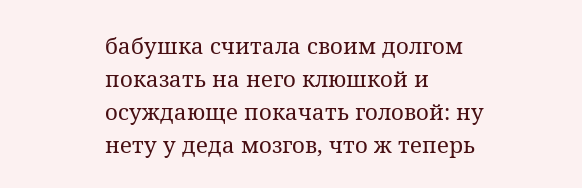бабушка считала своим долгом показать на него клюшкой и осуждающе покачать головой: ну нету у деда мозгов, что ж теперь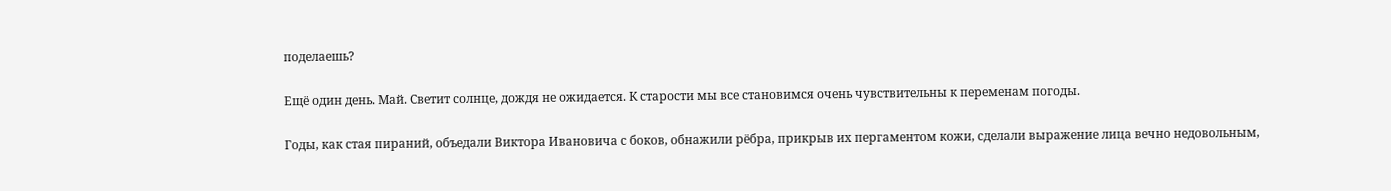поделаешь?

Ещё один день. Май. Светит солнце, дождя не ожидается. К старости мы все становимся очень чувствительны к переменам погоды.

Годы, как стая пираний, объедали Виктора Ивановича с боков, обнажили рёбра, прикрыв их пергаментом кожи, сделали выражение лица вечно недовольным,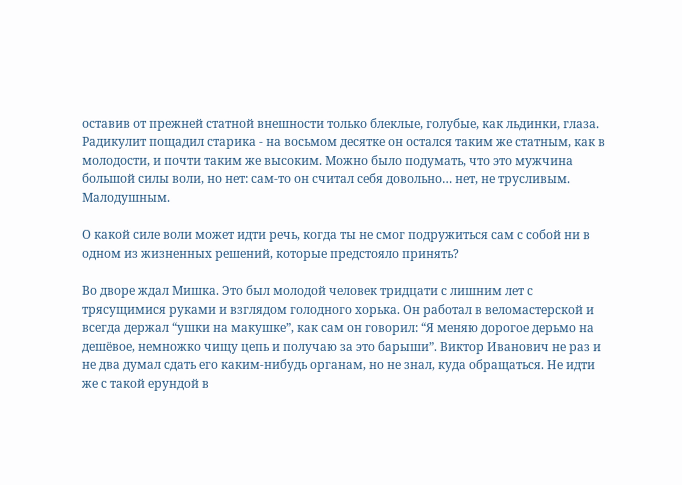оставив от прежней статной внешности только блеклые, голубые, как льдинки, глаза. Радикулит пощадил старика - на восьмом десятке он остался таким же статным, как в молодости, и почти таким же высоким. Можно было подумать, что это мужчина большой силы воли, но нет: сам-то он считал себя довольно… нет, не трусливым. Малодушным.

О какой силе воли может идти речь, когда ты не смог подружиться сам с собой ни в одном из жизненных решений, которые предстояло принять?

Во дворе ждал Мишка. Это был молодой человек тридцати с лишним лет с трясущимися руками и взглядом голодного хорька. Он работал в веломастерской и всегда держал “ушки на макушке”, как сам он говорил: “Я меняю дорогое дерьмо на дешёвое, немножко чищу цепь и получаю за это барыши”. Виктор Иванович не раз и не два думал сдать его каким-нибудь органам, но не знал, куда обращаться. Не идти же с такой ерундой в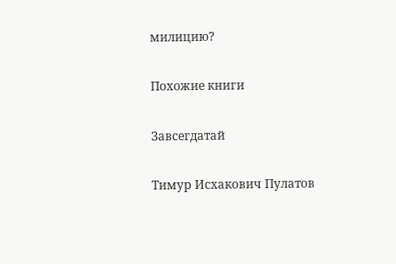милицию?

Похожие книги

Завсегдатай

Тимур Исхакович Пулатов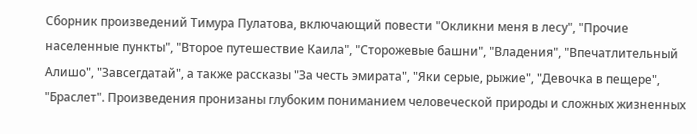Сборник произведений Тимура Пулатова, включающий повести "Окликни меня в лесу", "Прочие населенные пункты", "Второе путешествие Каила", "Сторожевые башни", "Владения", "Впечатлительный Алишо", "Завсегдатай", а также рассказы "За честь эмирата", "Яки серые, рыжие", "Девочка в пещере", "Браслет". Произведения пронизаны глубоким пониманием человеческой природы и сложных жизненных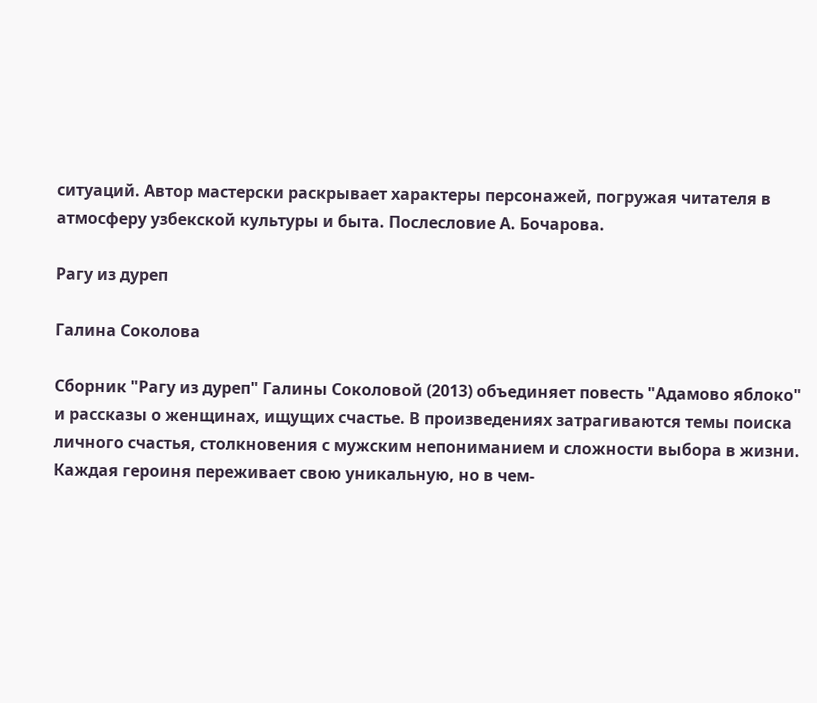ситуаций. Автор мастерски раскрывает характеры персонажей, погружая читателя в атмосферу узбекской культуры и быта. Послесловие А. Бочарова.

Рагу из дуреп

Галина Соколова

Сборник "Рагу из дуреп" Галины Соколовой (2013) объединяет повесть "Адамово яблоко" и рассказы о женщинах, ищущих счастье. В произведениях затрагиваются темы поиска личного счастья, столкновения с мужским непониманием и сложности выбора в жизни. Каждая героиня переживает свою уникальную, но в чем-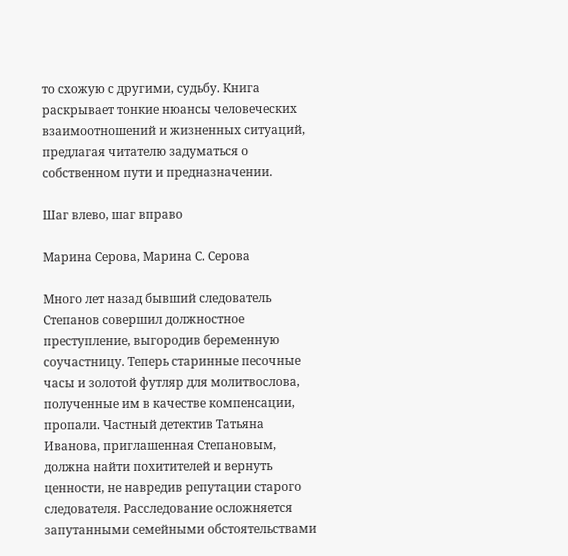то схожую с другими, судьбу. Книга раскрывает тонкие нюансы человеческих взаимоотношений и жизненных ситуаций, предлагая читателю задуматься о собственном пути и предназначении.

Шаг влево, шаг вправо

Марина Серова, Марина С. Серова

Много лет назад бывший следователь Степанов совершил должностное преступление, выгородив беременную соучастницу. Теперь старинные песочные часы и золотой футляр для молитвослова, полученные им в качестве компенсации, пропали. Частный детектив Татьяна Иванова, приглашенная Степановым, должна найти похитителей и вернуть ценности, не навредив репутации старого следователя. Расследование осложняется запутанными семейными обстоятельствами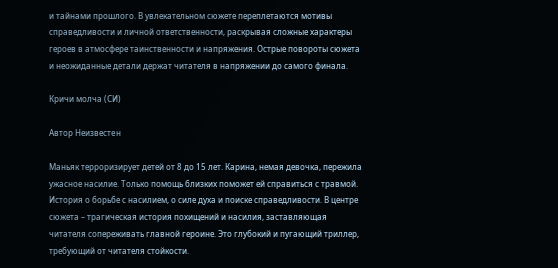и тайнами прошлого. В увлекательном сюжете переплетаются мотивы справедливости и личной ответственности, раскрывая сложные характеры героев в атмосфере таинственности и напряжения. Острые повороты сюжета и неожиданные детали держат читателя в напряжении до самого финала.

Кричи молча (СИ)

Автор Неизвестeн

Маньяк терроризирует детей от 8 до 15 лет. Карина, немая девочка, пережила ужасное насилие. Только помощь близких поможет ей справиться с травмой. История о борьбе с насилием, о силе духа и поиске справедливости. В центре сюжета – трагическая история похищений и насилия, заставляющая читателя сопереживать главной героине. Это глубокий и пугающий триллер, требующий от читателя стойкости.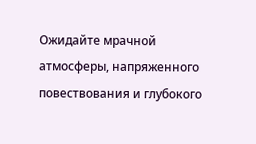Ожидайте мрачной атмосферы, напряженного повествования и глубокого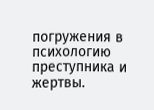погружения в психологию преступника и жертвы.